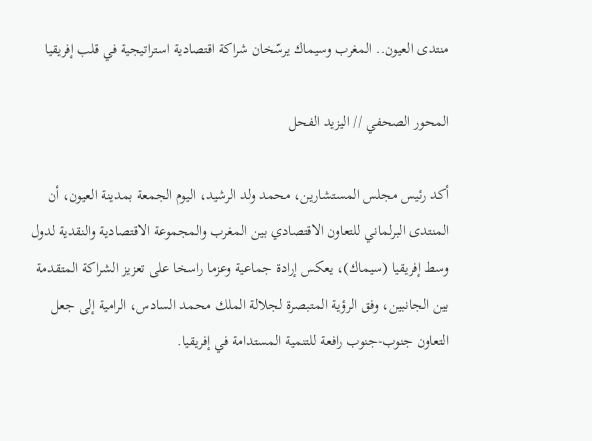منتدى العيون.. المغرب وسيماك يرسّخان شراكة اقتصادية استراتيجية في قلب إفريقيا

المحور الصحفي // اليزيد الفحل

أكد رئيس مجلس المستشارين، محمد ولد الرشيد، اليوم الجمعة بمدينة العيون، أن المنتدى البرلماني للتعاون الاقتصادي بين المغرب والمجموعة الاقتصادية والنقدية لدول وسط إفريقيا (سيماك)، يعكس إرادة جماعية وعزما راسخا على تعزيز الشراكة المتقدمة بين الجانبين، وفق الرؤية المتبصرة لجلالة الملك محمد السادس، الرامية إلى جعل التعاون جنوب-جنوب رافعة للتنمية المستدامة في إفريقيا.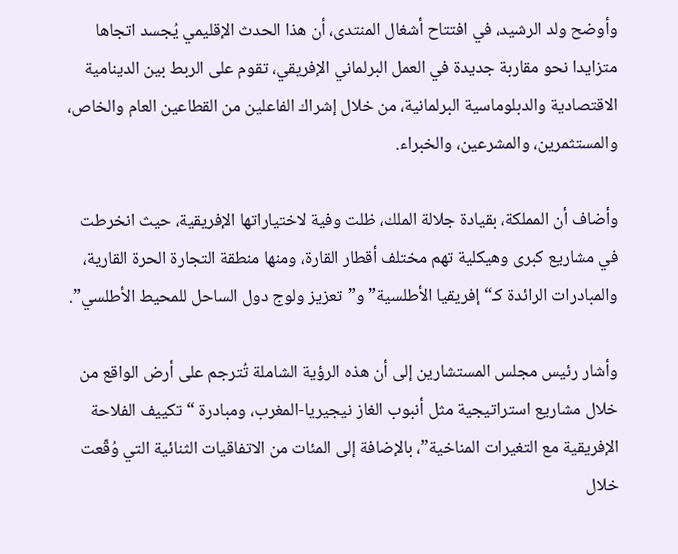وأوضح ولد الرشيد، في افتتاح أشغال المنتدى، أن هذا الحدث الإقليمي يُجسد اتجاها متزايدا نحو مقاربة جديدة في العمل البرلماني الإفريقي، تقوم على الربط بين الدينامية الاقتصادية والدبلوماسية البرلمانية، من خلال إشراك الفاعلين من القطاعين العام والخاص، والمستثمرين، والمشرعين، والخبراء.

وأضاف أن المملكة، بقيادة جلالة الملك، ظلت وفية لاختياراتها الإفريقية، حيث انخرطت في مشاريع كبرى وهيكلية تهم مختلف أقطار القارة، ومنها منطقة التجارة الحرة القارية، والمبادرات الرائدة كـ“إفريقيا الأطلسية” و”تعزيز ولوج دول الساحل للمحيط الأطلسي”.

وأشار رئيس مجلس المستشارين إلى أن هذه الرؤية الشاملة تُترجم على أرض الواقع من خلال مشاريع استراتيجية مثل أنبوب الغاز نيجيريا-المغرب، ومبادرة “تكييف الفلاحة الإفريقية مع التغيرات المناخية”، بالإضافة إلى المئات من الاتفاقيات الثنائية التي وُقّعت خلال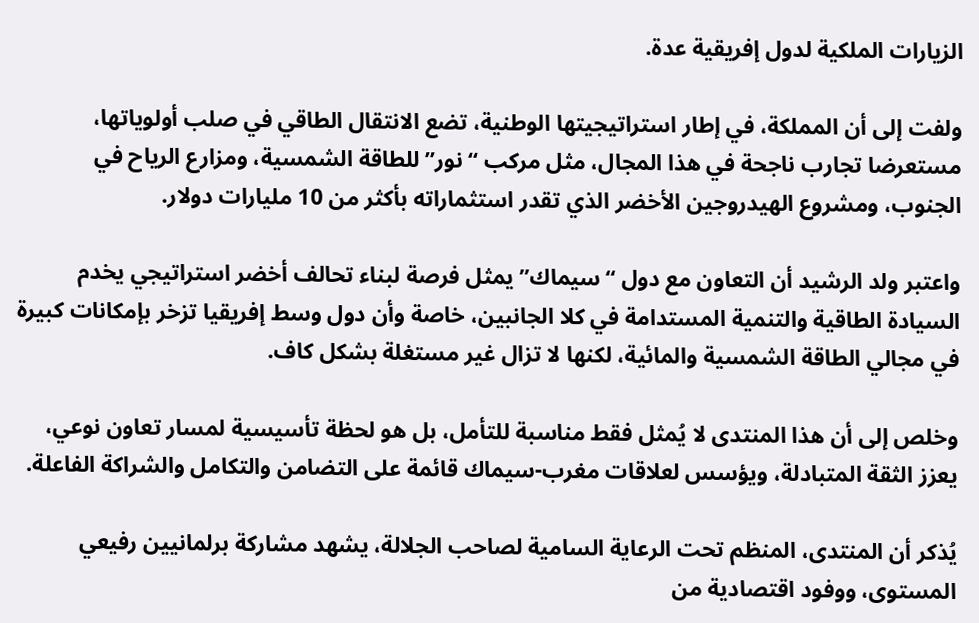الزيارات الملكية لدول إفريقية عدة.

ولفت إلى أن المملكة، في إطار استراتيجيتها الوطنية، تضع الانتقال الطاقي في صلب أولوياتها، مستعرضا تجارب ناجحة في هذا المجال، مثل مركب “نور” للطاقة الشمسية، ومزارع الرياح في الجنوب، ومشروع الهيدروجين الأخضر الذي تقدر استثماراته بأكثر من 10 مليارات دولار.

واعتبر ولد الرشيد أن التعاون مع دول “سيماك” يمثل فرصة لبناء تحالف أخضر استراتيجي يخدم السيادة الطاقية والتنمية المستدامة في كلا الجانبين، خاصة وأن دول وسط إفريقيا تزخر بإمكانات كبيرة في مجالي الطاقة الشمسية والمائية، لكنها لا تزال غير مستغلة بشكل كاف.

وخلص إلى أن هذا المنتدى لا يُمثل فقط مناسبة للتأمل، بل هو لحظة تأسيسية لمسار تعاون نوعي، يعزز الثقة المتبادلة، ويؤسس لعلاقات مغرب-سيماك قائمة على التضامن والتكامل والشراكة الفاعلة.

يُذكر أن المنتدى، المنظم تحت الرعاية السامية لصاحب الجلالة، يشهد مشاركة برلمانيين رفيعي المستوى، ووفود اقتصادية من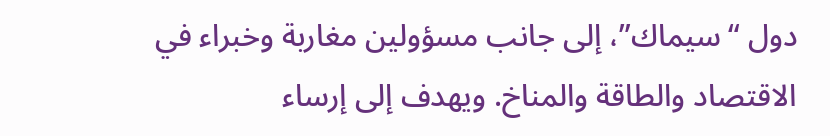دول “سيماك”، إلى جانب مسؤولين مغاربة وخبراء في الاقتصاد والطاقة والمناخ. ويهدف إلى إرساء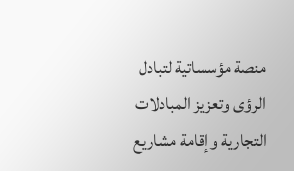منصة مؤسساتية لتبادل الرؤى وتعزيز المبادلات التجارية وإقامة مشاريع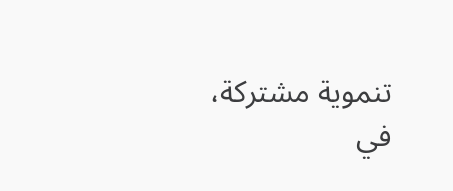تنموية مشتركة، في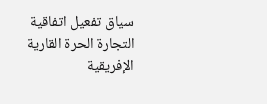سياق تفعيل اتفاقية التجارة الحرة القارية الإفريقية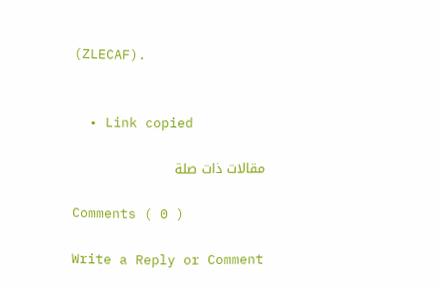(ZLECAF).


  • Link copied

مقالات ذات صلة

Comments ( 0 )

Write a Reply or Comment